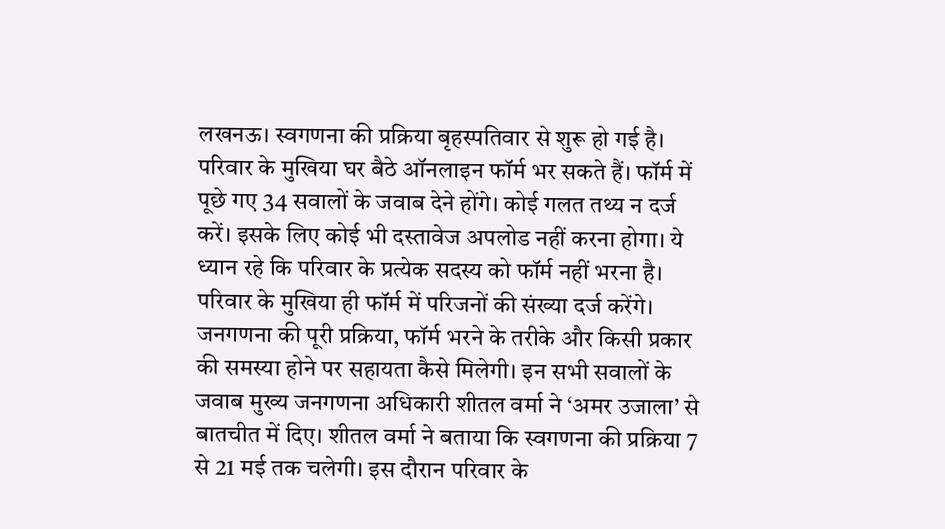लखनऊ। स्वगणना की प्रक्रिया बृहस्पतिवार से शुरू हो गई है। परिवार के मुखिया घर बैठे ऑनलाइन फॉर्म भर सकते हैं। फॉर्म में पूछे गए 34 सवालों के जवाब देने होंगे। कोई गलत तथ्य न दर्ज करें। इसके लिए कोई भी दस्तावेज अपलोड नहीं करना होगा। ये ध्यान रहे कि परिवार के प्रत्येक सदस्य को फॉर्म नहीं भरना है। परिवार के मुखिया ही फॉर्म में परिजनों की संख्या दर्ज करेंगे। जनगणना की पूरी प्रक्रिया, फॉर्म भरने के तरीके और किसी प्रकार की समस्या होने पर सहायता कैसे मिलेगी। इन सभी सवालों के जवाब मुख्य जनगणना अधिकारी शीतल वर्मा ने ‘अमर उजाला’ से बातचीत में दिए। शीतल वर्मा ने बताया कि स्वगणना की प्रक्रिया 7 से 21 मई तक चलेगी। इस दौरान परिवार के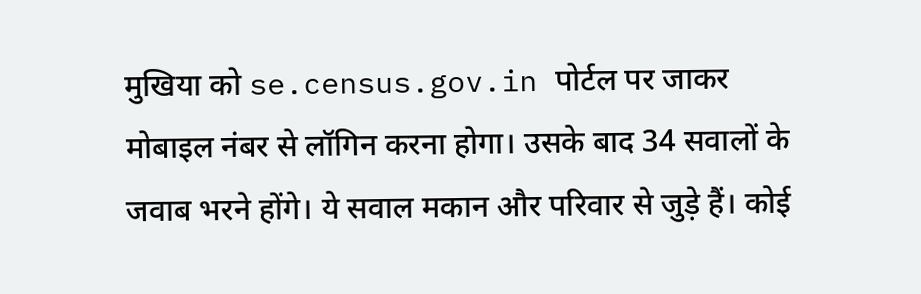मुखिया को se.census.gov.in पोर्टल पर जाकर मोबाइल नंबर से लॉगिन करना होगा। उसके बाद 34 सवालों के जवाब भरने होंगे। ये सवाल मकान और परिवार से जुड़े हैं। कोई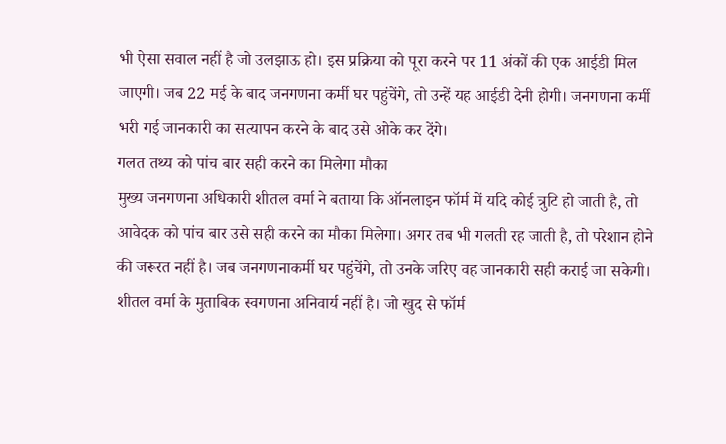भी ऐसा सवाल नहीं है जो उलझाऊ हो। इस प्रक्रिया को पूरा करने पर 11 अंकों की एक आईडी मिल जाएगी। जब 22 मई के बाद जनगणना कर्मी घर पहुंचेंगे, तो उन्हें यह आईडी देनी होगी। जनगणना कर्मी भरी गई जानकारी का सत्यापन करने के बाद उसे ओके कर देंगे।
गलत तथ्य को पांच बार सही करने का मिलेगा मौका
मुख्य जनगणना अधिकारी शीतल वर्मा ने बताया कि ऑनलाइन फॉर्म में यदि कोई त्रुटि हो जाती है, तो आवेदक को पांच बार उसे सही करने का मौका मिलेगा। अगर तब भी गलती रह जाती है, तो परेशान होने की जरूरत नहीं है। जब जनगणनाकर्मी घर पहुंचेंगे, तो उनके जरिए वह जानकारी सही कराई जा सकेगी। शीतल वर्मा के मुताबिक स्वगणना अनिवार्य नहीं है। जो खुद से फॉर्म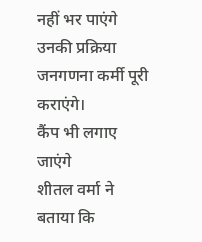नहीं भर पाएंगे उनकी प्रक्रिया जनगणना कर्मी पूरी कराएंगे।
कैंप भी लगाए जाएंगे
शीतल वर्मा ने बताया कि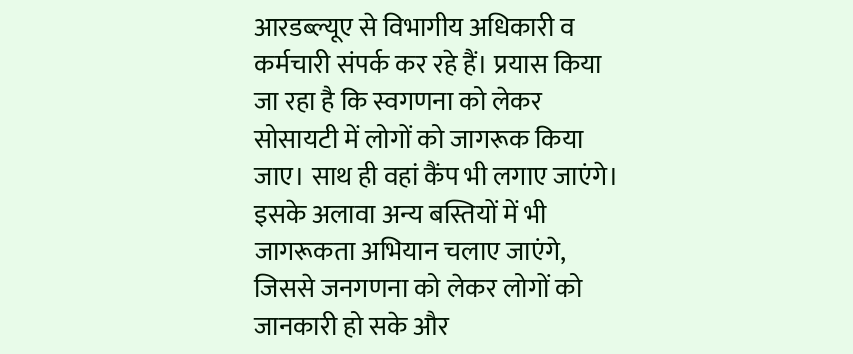आरडब्ल्यूए से विभागीय अधिकारी व कर्मचारी संपर्क कर रहे हैं। प्रयास किया जा रहा है कि स्वगणना को लेकर सोसायटी में लोगों को जागरूक किया जाए। साथ ही वहां कैंप भी लगाए जाएंगे। इसके अलावा अन्य बस्तियों में भी जागरूकता अभियान चलाए जाएंगे, जिससे जनगणना को लेकर लोगों को जानकारी हो सके और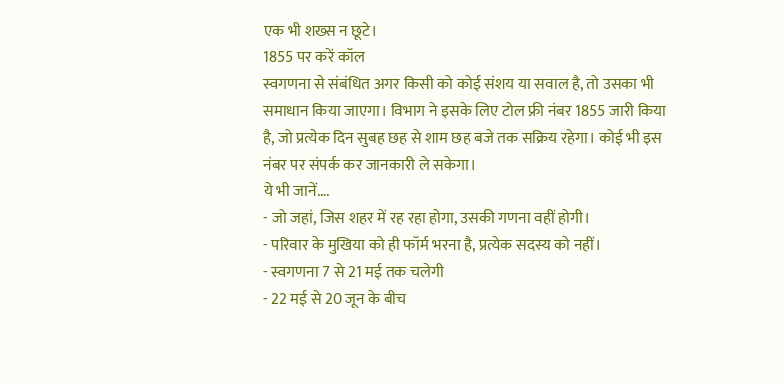एक भी शख्स न छूटे।
1855 पर करें कॉल
स्वगणना से संबंधित अगर किसी को कोई संशय या सवाल है, तो उसका भी समाधान किया जाएगा। विभाग ने इसके लिए टोल फ्री नंबर 1855 जारी किया है, जो प्रत्येक दिन सुबह छह से शाम छह बजे तक सक्रिय रहेगा। कोई भी इस नंबर पर संपर्क कर जानकारी ले सकेगा।
ये भी जानें….
- जो जहां, जिस शहर में रह रहा होगा, उसकी गणना वहीं होगी।
- परिवार के मुखिया को ही फॉर्म भरना है, प्रत्येक सदस्य को नहीं।
- स्वगणना 7 से 21 मई तक चलेगी
- 22 मई से 20 जून के बीच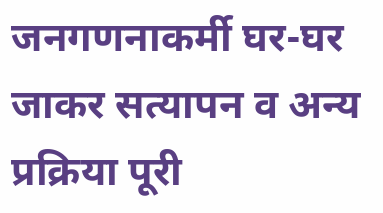जनगणनाकर्मी घर-घर जाकर सत्यापन व अन्य प्रक्रिया पूरी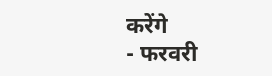करेंगे
- फरवरी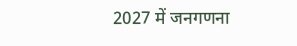2027 में जनगणना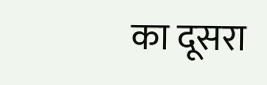का दूसरा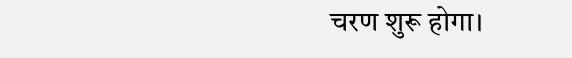चरण शुरू होगा।